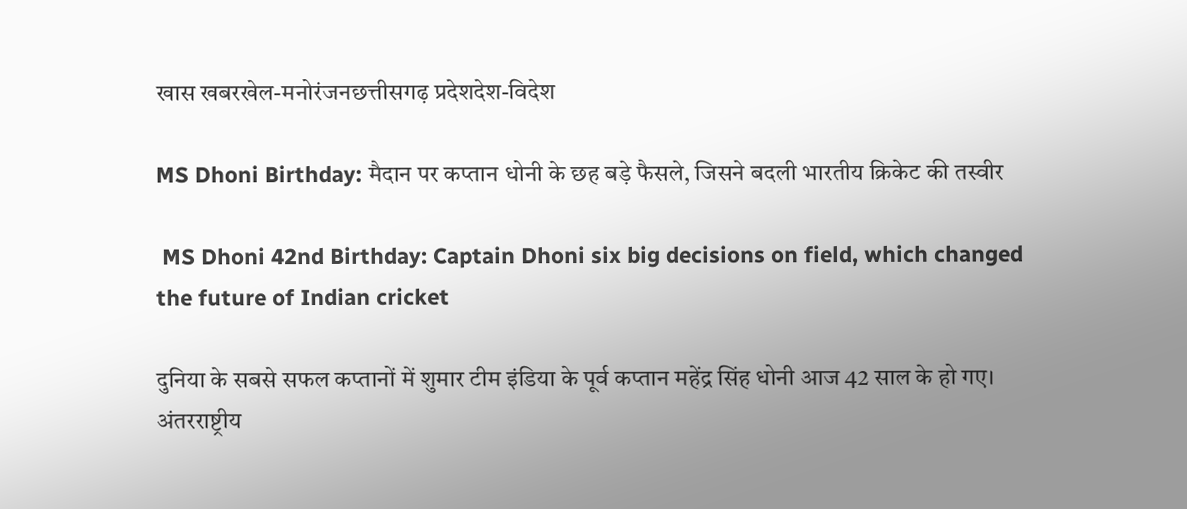खास खबरखेल-मनोरंजनछत्तीसगढ़ प्रदेशदेश-विदेश

MS Dhoni Birthday: मैदान पर कप्तान धोनी के छह बड़े फैसले, जिसने बदली भारतीय क्रिकेट की तस्वीर

 MS Dhoni 42nd Birthday: Captain Dhoni six big decisions on field, which changed the future of Indian cricket

दुनिया के सबसे सफल कप्तानों में शुमार टीम इंडिया के पूर्व कप्तान महेंद्र सिंह धोनी आज 42 साल के हो गए। अंतरराष्ट्रीय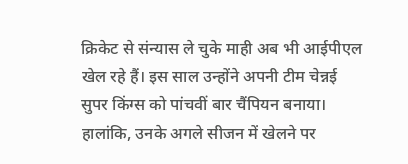क्रिकेट से संन्यास ले चुके माही अब भी आईपीएल खेल रहे हैं। इस साल उन्होंने अपनी टीम चेन्नई सुपर किंग्स को पांचवीं बार चैंपियन बनाया। हालांकि, उनके अगले सीजन में खेलने पर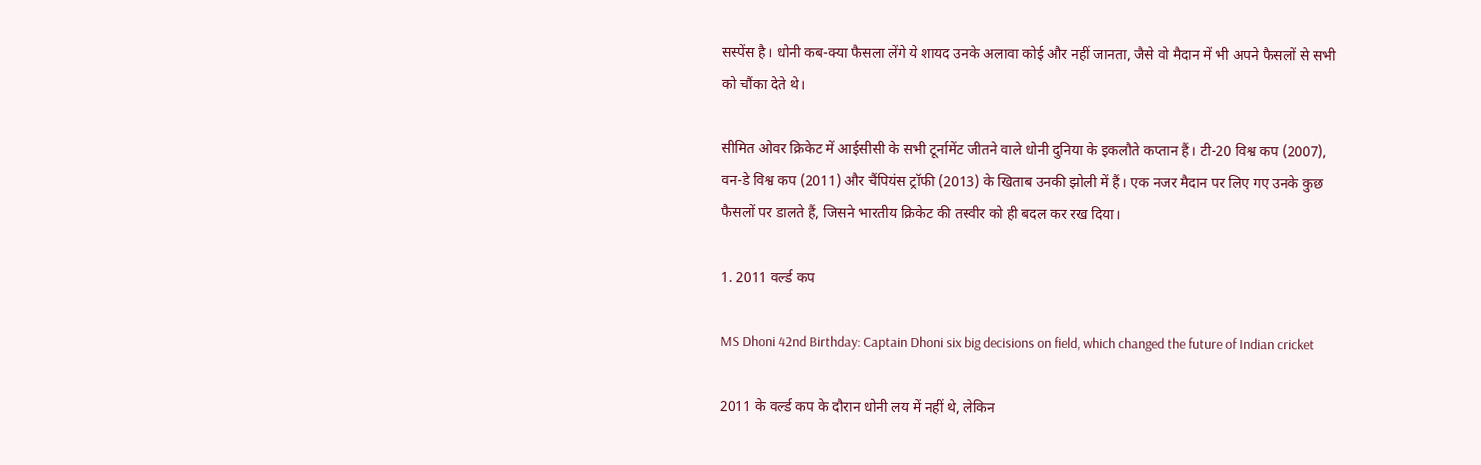सस्पेंस है। धोनी कब-क्या फैसला लेंगे ये शायद उनके अलावा कोई और नहीं जानता, जैसे वो मैदान में भी अपने फैसलों से सभी को चौंका देते थे।

सीमित ओवर क्रिकेट में आईसीसी के सभी टूर्नामेंट जीतने वाले धोनी दुनिया के इकलौते कप्तान हैं। टी-20 विश्व कप (2007), वन-डे विश्व कप (2011) और चैंपियंस ट्रॉफी (2013) के खिताब उनकी झोली में हैं। एक नजर मैदान पर लिए गए उनके कुछ फैसलों पर डालते हैं, जिसने भारतीय क्रिकेट की तस्वीर को ही बदल कर रख दिया।

1. 2011 वर्ल्ड कप

MS Dhoni 42nd Birthday: Captain Dhoni six big decisions on field, which changed the future of Indian cricket

2011 के वर्ल्ड कप के दौरान धोनी लय में नहीं थे, लेकिन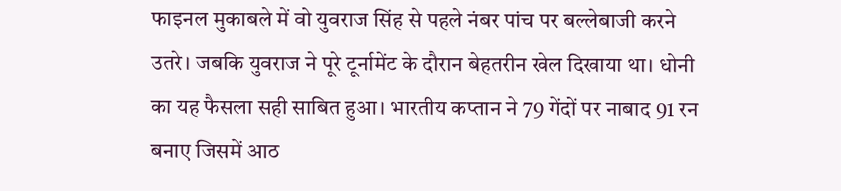फाइनल मुकाबले में वो युवराज सिंह से पहले नंबर पांच पर बल्लेबाजी करने उतरे। जबकि युवराज ने पूरे टूर्नामेंट के दौरान बेहतरीन खेल दिखाया था। धोनी का यह फैसला सही साबित हुआ। भारतीय कप्तान ने 79 गेंदों पर नाबाद 91 रन बनाए जिसमें आठ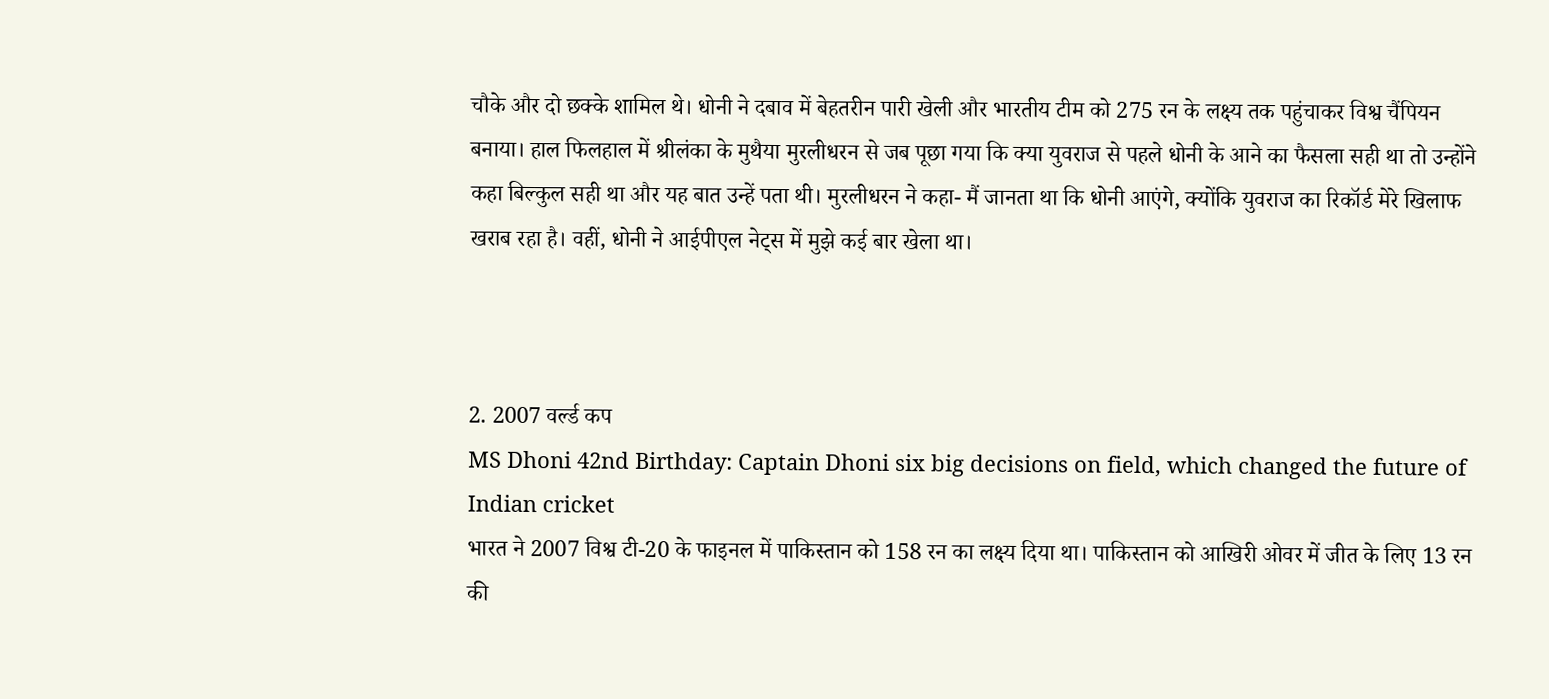चौके और दो छक्के शामिल थे। धोनी ने दबाव में बेहतरीन पारी खेली और भारतीय टीम को 275 रन के लक्ष्य तक पहुंचाकर विश्व चैंपियन बनाया। हाल फिलहाल में श्रीलंका के मुथैया मुरलीधरन से जब पूछा गया कि क्या युवराज से पहले धोनी के आने का फैसला सही था तो उन्होंने कहा बिल्कुल सही था और यह बात उन्हें पता थी। मुरलीधरन ने कहा- मैं जानता था कि धोनी आएंगे, क्योंकि युवराज का रिकॉर्ड मेरे खिलाफ खराब रहा है। वहीं, धोनी ने आईपीएल नेट्स में मुझे कई बार खेला था।



2. 2007 वर्ल्ड कप
MS Dhoni 42nd Birthday: Captain Dhoni six big decisions on field, which changed the future of Indian cricket
भारत ने 2007 विश्व टी-20 के फाइनल में पाकिस्तान को 158 रन का लक्ष्य दिया था। पाकिस्तान को आखिरी ओवर में जीत के लिए 13 रन की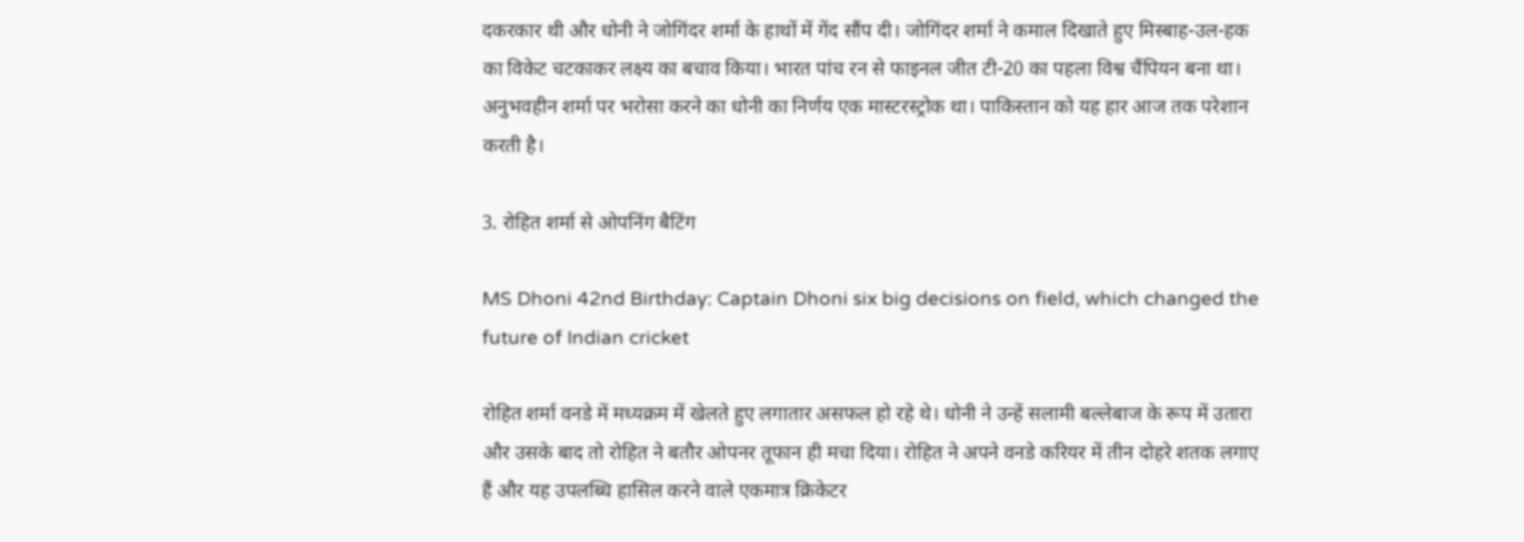दकरकार थी और धोनी ने जोगिंदर शर्मा के हाथों में गेंद सौंप दी। जोगिंदर शर्मा ने कमाल दिखाते हुए मिस्बाह-उल-हक का विकेट चटकाकर लक्ष्य का बचाव किया। भारत पांच रन से फाइनल जीत टी-20 का पहला विश्व चैंपियन बना था। अनुभवहीन शर्मा पर भरोसा करने का धोनी का निर्णय एक मास्टरस्ट्रोक था। पाकिस्तान को यह हार आज तक परेशान करती है।

3. रोहित शर्मा से ओपनिंग बैटिंग

MS Dhoni 42nd Birthday: Captain Dhoni six big decisions on field, which changed the future of Indian cricket

रोहित शर्मा वनडे में मध्यक्रम में खेलते हुए लगातार असफल हो रहे थे। धोनी ने उन्हें सलामी बल्लेबाज के रूप में उतारा और उसके बाद तो रोहित ने बतौर ओपनर तूफान ही मचा दिया। रोहित ने अपने वनडे करियर में तीन दोहरे शतक लगाए हैं और यह उपलब्धि हासिल करने वाले एकमात्र क्रिकेटर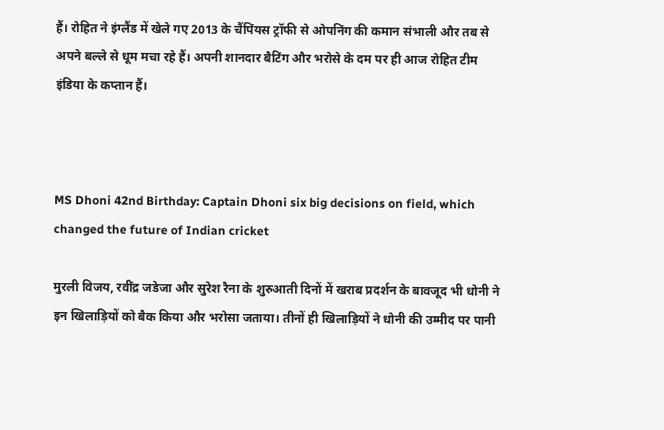हैं। रोहित ने इंग्लैंड में खेले गए 2013 के चैंपिंयस ट्रॉफी से ओपनिंग की कमान संभाली और तब से अपने बल्ले से धूम मचा रहे हैं। अपनी शानदार बैटिंग और भरोसे के दम पर ही आज रोहित टीम इंडिया के कप्तान हैं।



MS Dhoni 42nd Birthday: Captain Dhoni six big decisions on field, which changed the future of Indian cricket

मुरली विजय, रवींद्र जडेजा और सुरेश रैना के शुरुआती दिनों में खराब प्रदर्शन के बावजूद भी धोनी ने इन खिलाड़ियों को बैक किया और भरोसा जताया। तीनों ही खिलाड़ियों ने धोनी की उम्मीद पर पानी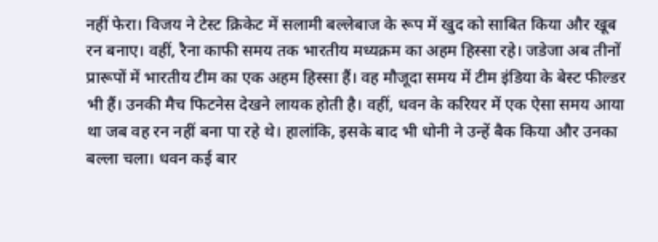नहीं फेरा। विजय ने टेस्ट क्रिकेट में सलामी बल्लेबाज के रूप में खुद को साबित किया और खूब रन बनाए। वहीं, रैना काफी समय तक भारतीय मध्यक्रम का अहम हिस्सा रहे। जडेजा अब तीनों प्रारूपों में भारतीय टीम का एक अहम हिस्सा हैं। वह मौजूदा समय में टीम इंडिया के बेस्ट फील्डर भी हैं। उनकी मैच फिटनेस देखने लायक होती है। वहीं, धवन के करियर में एक ऐसा समय आया था जब वह रन नहीं बना पा रहे थे। हालांकि, इसके बाद भी धोनी ने उन्हें बैक किया और उनका बल्ला चला। धवन कई बार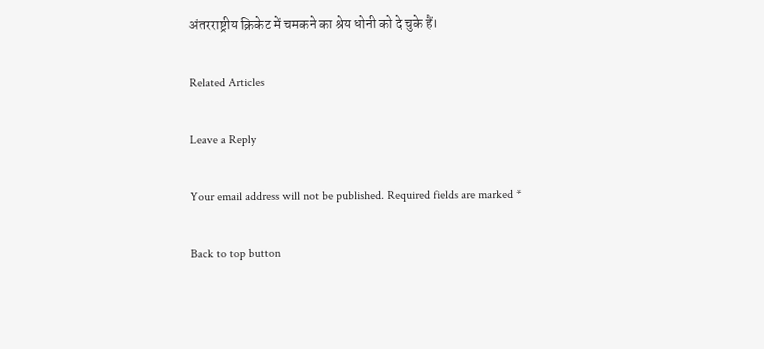अंतरराष्ट्रीय क्रिकेट में चमकने का श्रेय धोनी को दे चुके हैं।

Related Articles

Leave a Reply

Your email address will not be published. Required fields are marked *

Back to top button